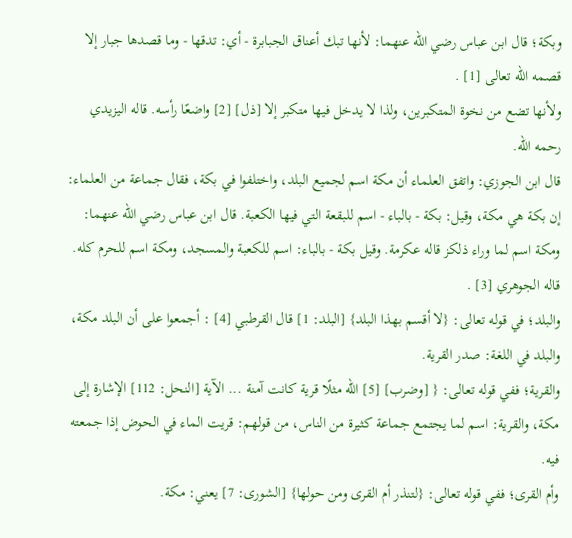وبكة؛ قال ابن عباس رضي الله عنهما: لأنها تبك أعناق الجبابرة - أي: تدقها - وما قصدها جبار إلا قصمه الله تعالى [1] .
ولأنها تضع من نخوة المتكبرين، ولذا لا يدخل فيها متكبر إلا [ذل] [2] واضعًا رأسه. قاله اليزيدي رحمه الله.
قال ابن الجوزي: واتفق العلماء أن مكة اسم لجميع البلد، واختلفوا في بكة، فقال جماعة من العلماء: إن بكة هي مكة، وقيل: بكة - بالباء - اسم للبقعة التي فيها الكعبة. قال ابن عباس رضي الله عنهما: ومكة اسم لما وراء ذلكز قاله عكرمة. وقيل بكة - بالباء: اسم للكعبة والمسجد، ومكة اسم للحرم كله. قاله الجوهري [3] .
والبلد؛ في قوله تعالى: {لا أقسم بهذا البلد} [البلد: 1] قال القرطبي [4] : أجمعوا على أن البلد مكة، والبلد في اللغة: صدر القرية.
والقرية؛ ففي قوله تعالى: { [وضرب] [5] الله مثلًا قرية كانت آمنة ... الآية [النحل: 112] الإشارة إلى مكة، والقرية: اسم لما يجتمع جماعة كثيرة من الناس، من قولهم: قريت الماء في الحوض إذا جمعته فيه.
وأم القرى؛ ففي قوله تعالى: {لتنذر أم القرى ومن حولها} [الشورى: 7] يعني: مكة.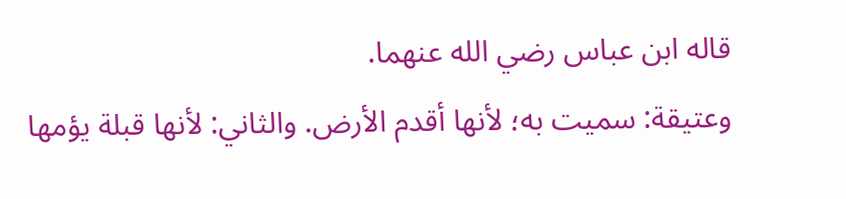قاله ابن عباس رضي الله عنهما.
وعتيقة: سميت به؛ لأنها أقدم الأرض. والثاني: لأنها قبلة يؤمها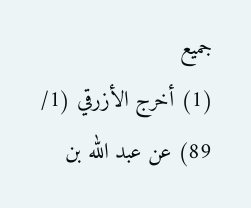جميع
(1) أخرج الأزرقي (1/ 89) عن عبد الله بن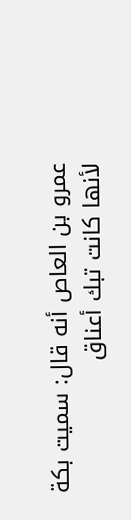عمرو بن العاص أنه قال: سميت بكة لأنها كانت تبك أعناق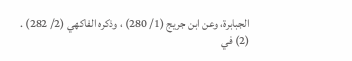الجبابرة، وعن ابن جريج (1/ 280) ، وذكره الفاكهي (2/ 282) .
(2) في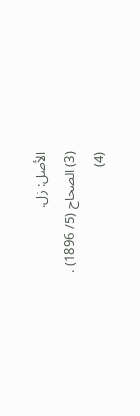الأصل: زل.
(3) الصحاح (5/ 1896) .
(4)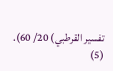تفسير القرطبي) 20/ 60).
(5)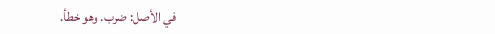في الأصل: ضرب. وهو خطأ.